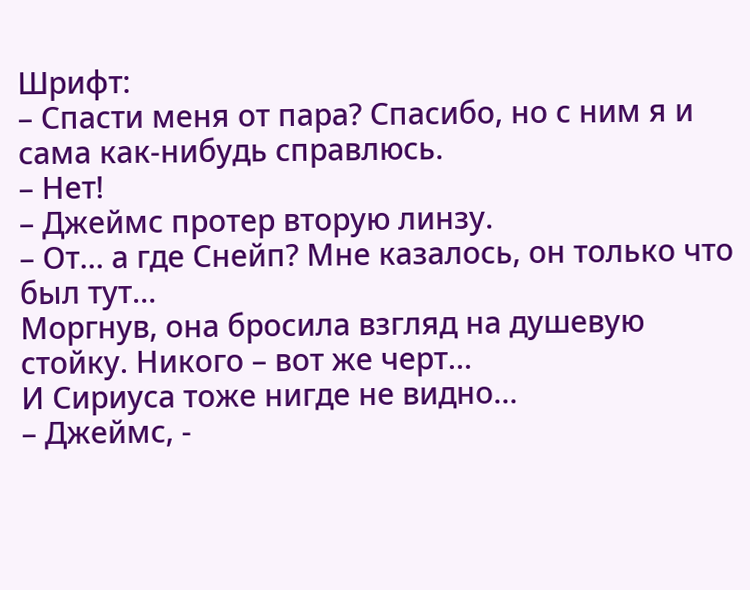Шрифт:
– Спасти меня от пара? Спасибо, но с ним я и сама как-нибудь справлюсь.
– Нет!
– Джеймс протер вторую линзу.
– От… а где Снейп? Мне казалось, он только что был тут…
Моргнув, она бросила взгляд на душевую стойку. Никого – вот же черт…
И Сириуса тоже нигде не видно…
– Джеймс, -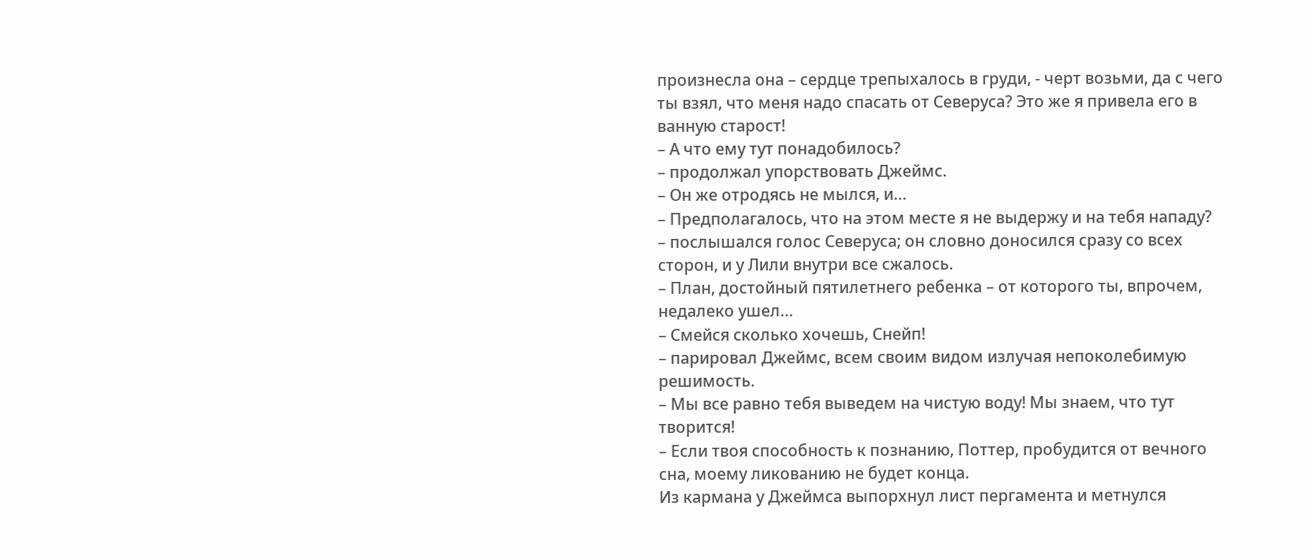произнесла она – сердце трепыхалось в груди, - черт возьми, да с чего ты взял, что меня надо спасать от Северуса? Это же я привела его в ванную старост!
– А что ему тут понадобилось?
– продолжал упорствовать Джеймс.
– Он же отродясь не мылся, и…
– Предполагалось, что на этом месте я не выдержу и на тебя нападу?
– послышался голос Северуса; он словно доносился сразу со всех сторон, и у Лили внутри все сжалось.
– План, достойный пятилетнего ребенка – от которого ты, впрочем, недалеко ушел…
– Смейся сколько хочешь, Снейп!
– парировал Джеймс, всем своим видом излучая непоколебимую решимость.
– Мы все равно тебя выведем на чистую воду! Мы знаем, что тут творится!
– Если твоя способность к познанию, Поттер, пробудится от вечного сна, моему ликованию не будет конца.
Из кармана у Джеймса выпорхнул лист пергамента и метнулся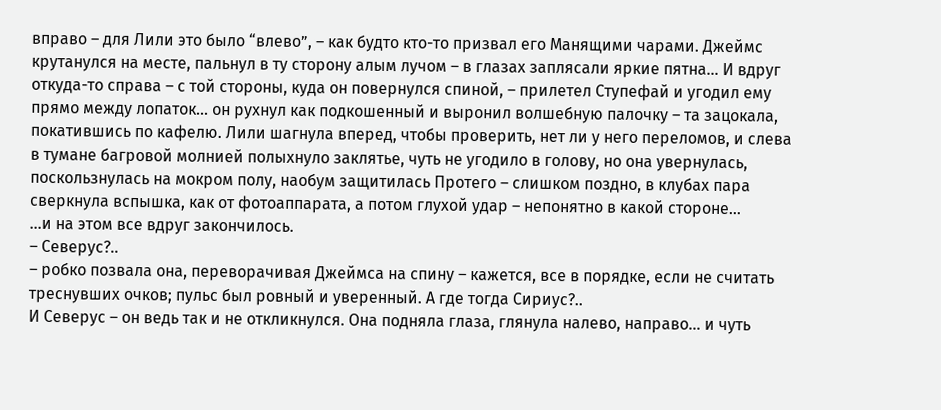вправо – для Лили это было “влево”, – как будто кто-то призвал его Манящими чарами. Джеймс крутанулся на месте, пальнул в ту сторону алым лучом – в глазах заплясали яркие пятна… И вдруг откуда-то справа – с той стороны, куда он повернулся спиной, – прилетел Ступефай и угодил ему прямо между лопаток… он рухнул как подкошенный и выронил волшебную палочку – та зацокала, покатившись по кафелю. Лили шагнула вперед, чтобы проверить, нет ли у него переломов, и слева в тумане багровой молнией полыхнуло заклятье, чуть не угодило в голову, но она увернулась, поскользнулась на мокром полу, наобум защитилась Протего – слишком поздно, в клубах пара сверкнула вспышка, как от фотоаппарата, а потом глухой удар – непонятно в какой стороне…
…и на этом все вдруг закончилось.
– Северус?..
– робко позвала она, переворачивая Джеймса на спину – кажется, все в порядке, если не считать треснувших очков; пульс был ровный и уверенный. А где тогда Сириус?..
И Северус – он ведь так и не откликнулся. Она подняла глаза, глянула налево, направо… и чуть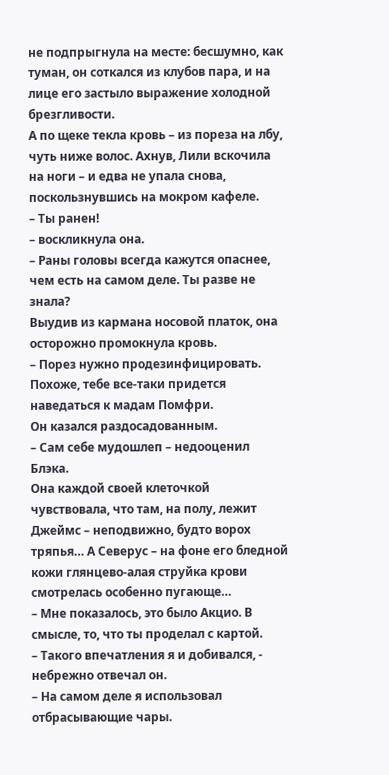не подпрыгнула на месте: бесшумно, как туман, он соткался из клубов пара, и на лице его застыло выражение холодной брезгливости.
А по щеке текла кровь – из пореза на лбу, чуть ниже волос. Ахнув, Лили вскочила на ноги – и едва не упала снова, поскользнувшись на мокром кафеле.
– Ты ранен!
– воскликнула она.
– Раны головы всегда кажутся опаснее, чем есть на самом деле. Ты разве не знала?
Выудив из кармана носовой платок, она осторожно промокнула кровь.
– Порез нужно продезинфицировать. Похоже, тебе все-таки придется наведаться к мадам Помфри.
Он казался раздосадованным.
– Сам себе мудошлеп – недооценил Блэка.
Она каждой своей клеточкой чувствовала, что там, на полу, лежит Джеймс – неподвижно, будто ворох тряпья… А Северус – на фоне его бледной кожи глянцево-алая струйка крови смотрелась особенно пугающе…
– Мне показалось, это было Акцио. В смысле, то, что ты проделал с картой.
– Такого впечатления я и добивался, - небрежно отвечал он.
– На самом деле я использовал отбрасывающие чары.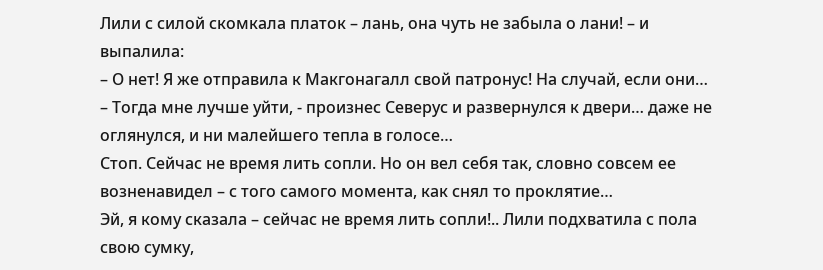Лили с силой скомкала платок – лань, она чуть не забыла о лани! – и выпалила:
– О нет! Я же отправила к Макгонагалл свой патронус! На случай, если они…
– Тогда мне лучше уйти, - произнес Северус и развернулся к двери… даже не оглянулся, и ни малейшего тепла в голосе…
Стоп. Сейчас не время лить сопли. Но он вел себя так, словно совсем ее возненавидел – с того самого момента, как снял то проклятие…
Эй, я кому сказала – сейчас не время лить сопли!.. Лили подхватила с пола свою сумку,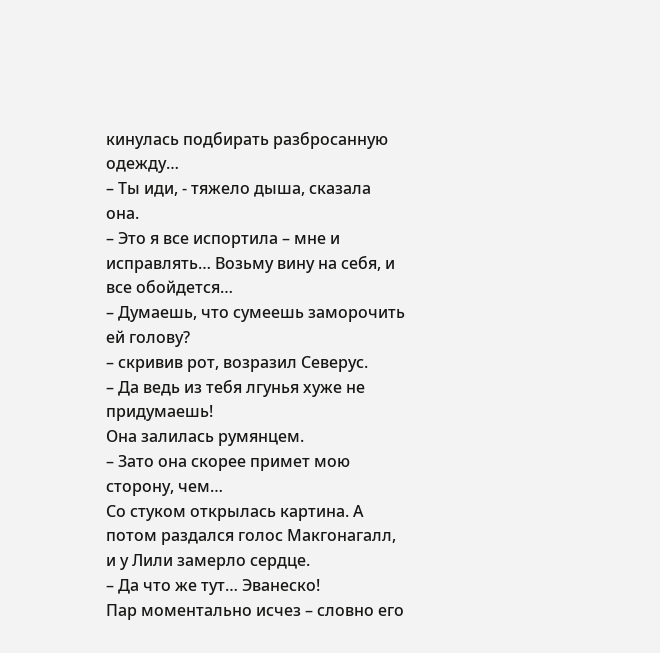кинулась подбирать разбросанную одежду…
– Ты иди, - тяжело дыша, сказала она.
– Это я все испортила – мне и исправлять… Возьму вину на себя, и все обойдется…
– Думаешь, что сумеешь заморочить ей голову?
– скривив рот, возразил Северус.
– Да ведь из тебя лгунья хуже не придумаешь!
Она залилась румянцем.
– Зато она скорее примет мою сторону, чем…
Со стуком открылась картина. А потом раздался голос Макгонагалл, и у Лили замерло сердце.
– Да что же тут… Эванеско!
Пар моментально исчез – словно его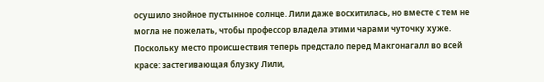осушило знойное пустынное солнце. Лили даже восхитилась, но вместе с тем не могла не пожелать, чтобы профессор владела этими чарами чуточку хуже. Поскольку место происшествия теперь предстало перед Макгонагалл во всей красе: застегивающая блузку Лили,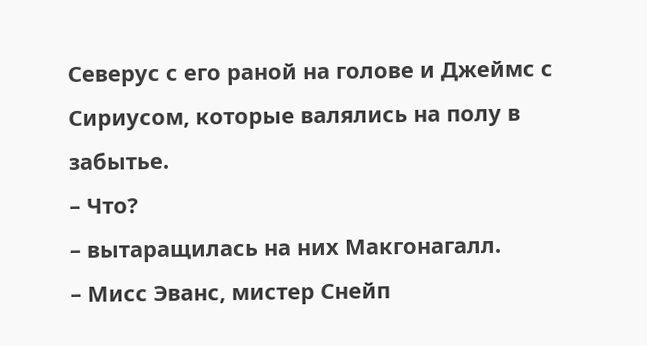Северус с его раной на голове и Джеймс с Сириусом, которые валялись на полу в забытье.
– Что?
– вытаращилась на них Макгонагалл.
– Мисс Эванс, мистер Снейп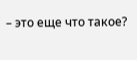– это еще что такое?